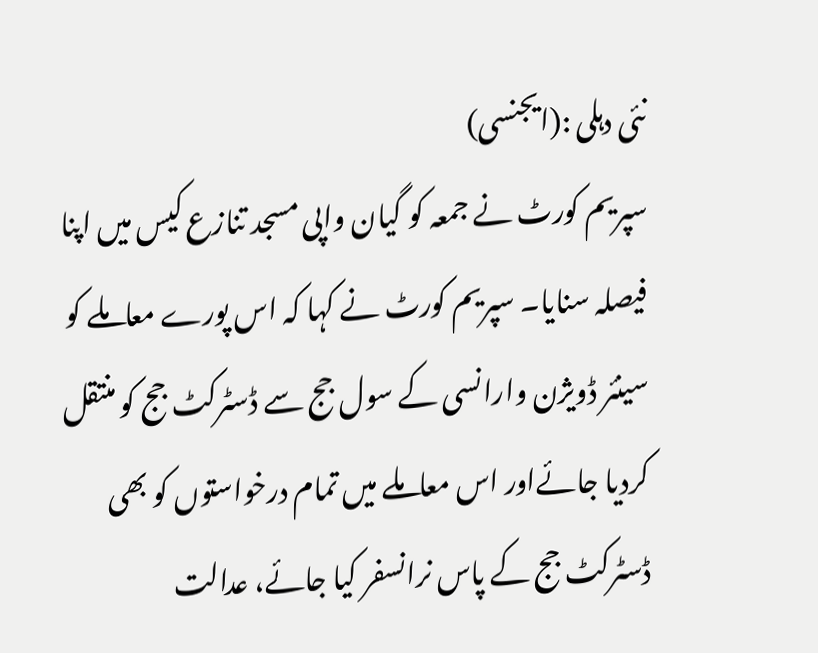نئی دہلی :(ایجنسی)
سپریم کورٹ نے جمعہ کو گیان واپی مسجد تنازع کیس میں اپنا فیصلہ سنایا۔ سپریم کورٹ نے کہا کہ اس پورے معاملے کو سینئر ڈویژن وارانسی کے سول جج سے ڈسٹرکٹ جج کو منتقل کردیا جائےاور اس معاملے میں تمام درخواستوں کو بھی ڈسٹرکٹ جج کے پاس نرانسفر کیا جائے، عدالت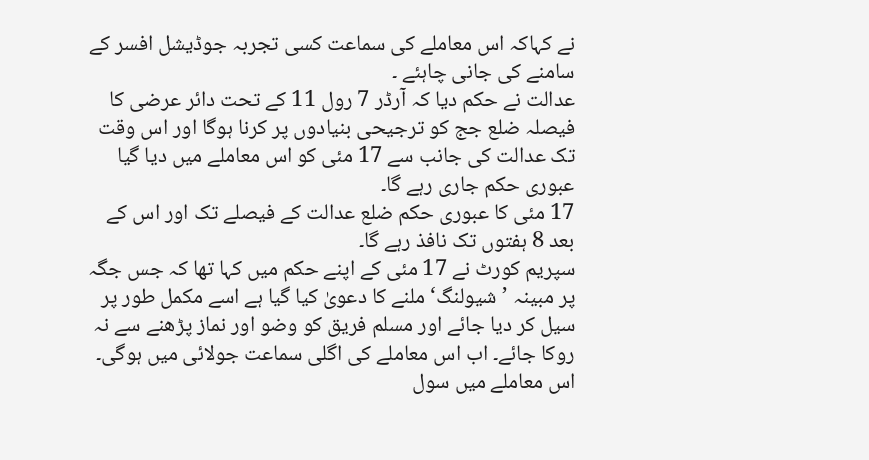نے کہاکہ اس معاملے کی سماعت کسی تجربہ جوڈیشل افسر کے سامنے کی جانی چاہئے ۔
عدالت نے حکم دیا کہ آرڈر 7 رول 11 کے تحت دائر عرضی کا فیصلہ ضلع جج کو ترجیحی بنیادوں پر کرنا ہوگا اور اس وقت تک عدالت کی جانب سے 17 مئی کو اس معاملے میں دیا گیا عبوری حکم جاری رہے گا۔
17 مئی کا عبوری حکم ضلع عدالت کے فیصلے تک اور اس کے بعد 8 ہفتوں تک نافذ رہے گا۔
سپریم کورٹ نے 17 مئی کے اپنے حکم میں کہا تھا کہ جس جگہ پر مبینہ ’شیولنگ‘ ملنے کا دعویٰ کیا گیا ہے اسے مکمل طور پر سیل کر دیا جائے اور مسلم فریق کو وضو اور نماز پڑھنے سے نہ روکا جائے۔ اب اس معاملے کی اگلی سماعت جولائی میں ہوگی۔
اس معاملے میں سول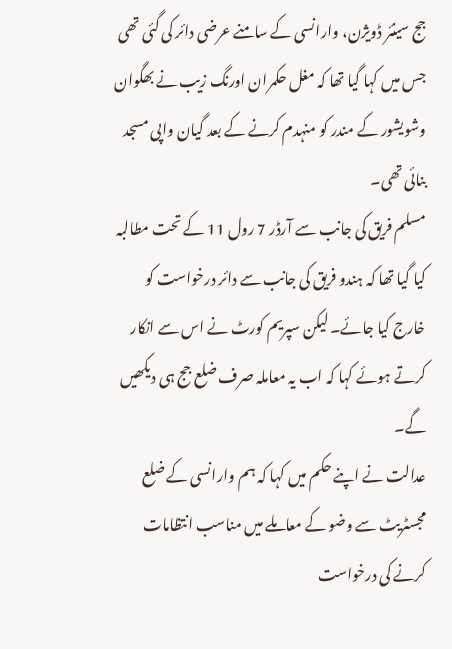جج سینئر ڈویژن، وارانسی کے سامنے عرضی دائر کی گئی تھی جس میں کہا گیا تھا کہ مغل حکمران اورنگ زیب نے بھگوان وشویشور کے مندر کو منہدم کرنے کے بعد گیان واپی مسجد بنائی تھی۔
مسلم فریق کی جانب سے آرڈر 7 رول 11 کے تحت مطالبہ کیا گیا تھا کہ ہندو فریق کی جانب سے دائر درخواست کو خارج کیا جائے۔ لیکن سپریم کورٹ نے اس سے انکار کرتے ہوئے کہا کہ اب یہ معاملہ صرف ضلع جج ہی دیکھیں گے۔
عدالت نے اپنے حکم میں کہا کہ ہم وارانسی کے ضلع مجسٹریٹ سے وضو کے معاملے میں مناسب انتظامات کرنے کی درخواست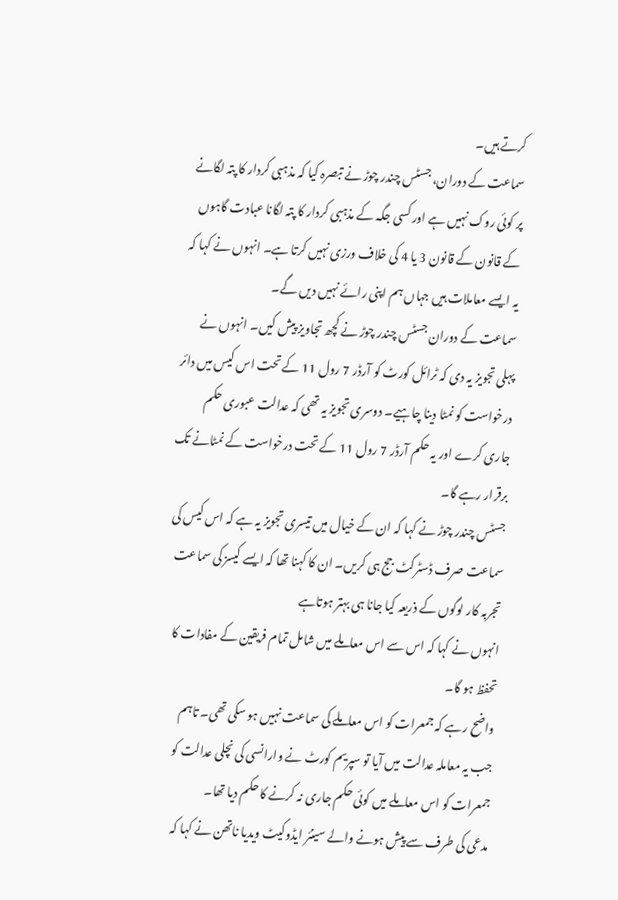کرتے ہیں۔
سماعت کے دوران، جسٹس چندر چوڑ نے تبصرہ کیا کہ مذہبی کردار کا پتہ لگانے پر کوئی روک نہیں ہے اور کسی جگہ کے مذہبی کردار کا پتہ لگانا عبادت گاہوں کے قانون کے قانون 3 یا 4 کی خلاف ورزی نہیں کرتا ہے۔ انہوں نے کہا کہ یہ ایسے معاملات ہیں جہاں ہم اپنی رائے نہیں دیں گے۔
سماعت کے دوران جسٹس چندر چوڑ نے کچھ تجاویز پیش کیں۔ انہوں نے پہلی تجویز یہ دی کہ ٹرائل کورٹ کو آرڈر 7 رول 11 کے تحت اس کیس میں دائر درخواست کو نمٹا دینا چاہیے۔ دوسری تجویز یہ تھی کہ عدالت عبوری حکم جاری کرے اور یہ حکم آرڈر 7 رول 11 کے تحت درخواست کے نمٹانے تک برقرار رہے گا۔
جسٹس چندر چوڑ نے کہا کہ ان کے خیال میں تیسری تجویز یہ ہے کہ اس کیس کی سماعت صرف ڈسٹرکٹ جج ہی کریں۔ ان کا کہنا تھا کہ ایسے کیسز کی سماعت تجربہ کار لوگوں کے ذریعہ کیا جانا ہی بہتر ہوتاہے
انہوں نے کہا کہ اس سے اس معاملے میں شامل تمام فریقین کے مفادات کا تحفظ ہو گا۔
واضح رہے کہ جمعرات کو اس معاملے کی سماعت نہیں ہو سکی تھی۔ تاہم جب یہ معاملہ عدالت میں آیا تو سپریم کورٹ نے وارانسی کی نچلی عدالت کو جمعرات کو اس معاملے میں کوئی حکم جاری نہ کرنے کا حکم دیا تھا۔
مدعی کی طرف سے پیش ہونے والے سینئر ایڈوکیٹ ویدیا ناتھن نے کہا کہ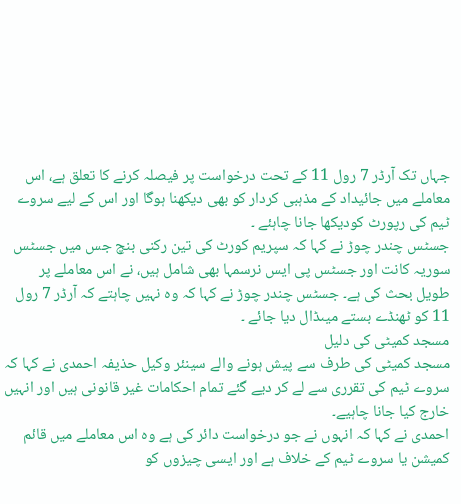جہاں تک آرڈر 7 رول 11 کے تحت درخواست پر فیصلہ کرنے کا تعلق ہے، اس معاملے میں جائیداد کے مذہبی کردار کو بھی دیکھنا ہوگا اور اس کے لیے سروے ٹیم کی رپورٹ کودیکھا جانا چاہئے ۔
جسٹس چندر چوڑ نے کہا کہ سپریم کورٹ کی تین رکنی بنچ جس میں جسٹس سوریہ کانت اور جسٹس پی ایس نرسمہا بھی شامل ہیں، نے اس معاملے پر طویل بحث کی ہے۔ جسٹس چندر چوڑ نے کہا کہ وہ نہیں چاہتے کہ آرڈر 7 رول 11 کو ٹھنڈے بستے میںڈال دیا جائے ۔
مسجد کمیٹی کی دلیل
مسجد کمیٹی کی طرف سے پیش ہونے والے سینئر وکیل حذیفہ احمدی نے کہا کہ سروے ٹیم کی تقرری سے لے کر دیے گئے تمام احکامات غیر قانونی ہیں اور انہیں خارج کیا جانا چاہیے۔
احمدی نے کہا کہ انہوں نے جو درخواست دائر کی ہے وہ اس معاملے میں قائم کمیشن یا سروے ٹیم کے خلاف ہے اور ایسی چیزوں کو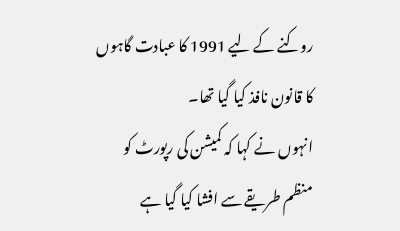روکنے کے لیے 1991 کا عبادت گاہوں کا قانون نافذ کیا گیا تھا۔
انہوں نے کہا کہ کمیشن کی رپورٹ کو منظم طریقے سے افشا کیا گیا ہے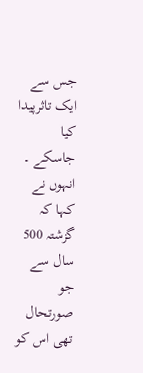جس سے ایک تاثرپیدا کیا جاسکے ۔ انہوں نے کہا کہ گزشتہ 500 سال سے جو صورتحال تھی اس کو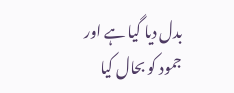بدل دیا گیا ہے اور جمود کو بحال کیا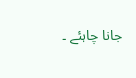جانا چاہئے ۔